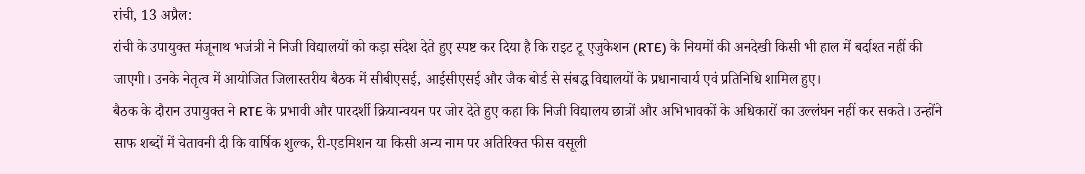रांची, 13 अप्रैल:
रांची के उपायुक्त मंजूनाथ भजंत्री ने निजी विद्यालयों को कड़ा संदेश देते हुए स्पष्ट कर दिया है कि राइट टू एजुकेशन (RTE) के नियमों की अनदेखी किसी भी हाल में बर्दाश्त नहीं की जाएगी। उनके नेतृत्व में आयोजित जिलास्तरीय बैठक में सीबीएसई, आईसीएसई और जैक बोर्ड से संबद्ध विद्यालयों के प्रधानाचार्य एवं प्रतिनिधि शामिल हुए।
बैठक के दौरान उपायुक्त ने RTE के प्रभावी और पारदर्शी क्रियान्वयन पर जोर देते हुए कहा कि निजी विद्यालय छात्रों और अभिभावकों के अधिकारों का उल्लंघन नहीं कर सकते। उन्होंने साफ शब्दों में चेतावनी दी कि वार्षिक शुल्क, री-एडमिशन या किसी अन्य नाम पर अतिरिक्त फीस वसूली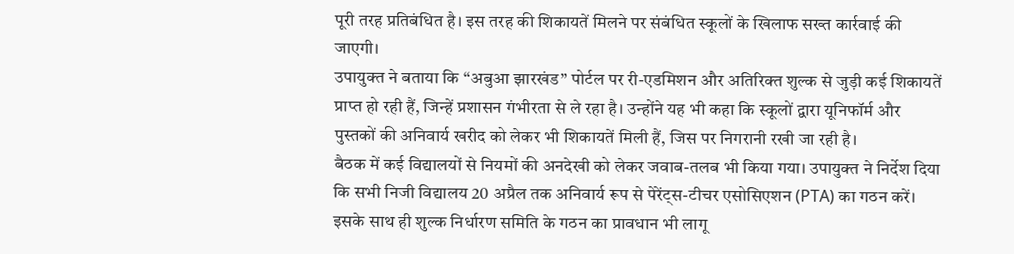पूरी तरह प्रतिबंधित है। इस तरह की शिकायतें मिलने पर संबंधित स्कूलों के खिलाफ सख्त कार्रवाई की जाएगी।
उपायुक्त ने बताया कि “अबुआ झारखंड” पोर्टल पर री-एडमिशन और अतिरिक्त शुल्क से जुड़ी कई शिकायतें प्राप्त हो रही हैं, जिन्हें प्रशासन गंभीरता से ले रहा है। उन्होंने यह भी कहा कि स्कूलों द्वारा यूनिफॉर्म और पुस्तकों की अनिवार्य खरीद को लेकर भी शिकायतें मिली हैं, जिस पर निगरानी रखी जा रही है।
बैठक में कई विद्यालयों से नियमों की अनदेखी को लेकर जवाब-तलब भी किया गया। उपायुक्त ने निर्देश दिया कि सभी निजी विद्यालय 20 अप्रैल तक अनिवार्य रूप से पेरेंट्स-टीचर एसोसिएशन (PTA) का गठन करें। इसके साथ ही शुल्क निर्धारण समिति के गठन का प्रावधान भी लागू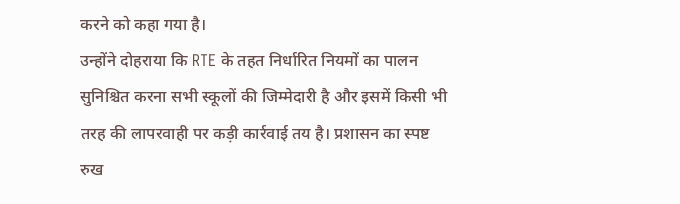करने को कहा गया है।
उन्होंने दोहराया कि RTE के तहत निर्धारित नियमों का पालन सुनिश्चित करना सभी स्कूलों की जिम्मेदारी है और इसमें किसी भी तरह की लापरवाही पर कड़ी कार्रवाई तय है। प्रशासन का स्पष्ट रुख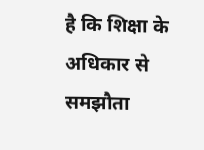है कि शिक्षा के अधिकार से समझौता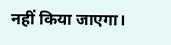नहीं किया जाएगा।